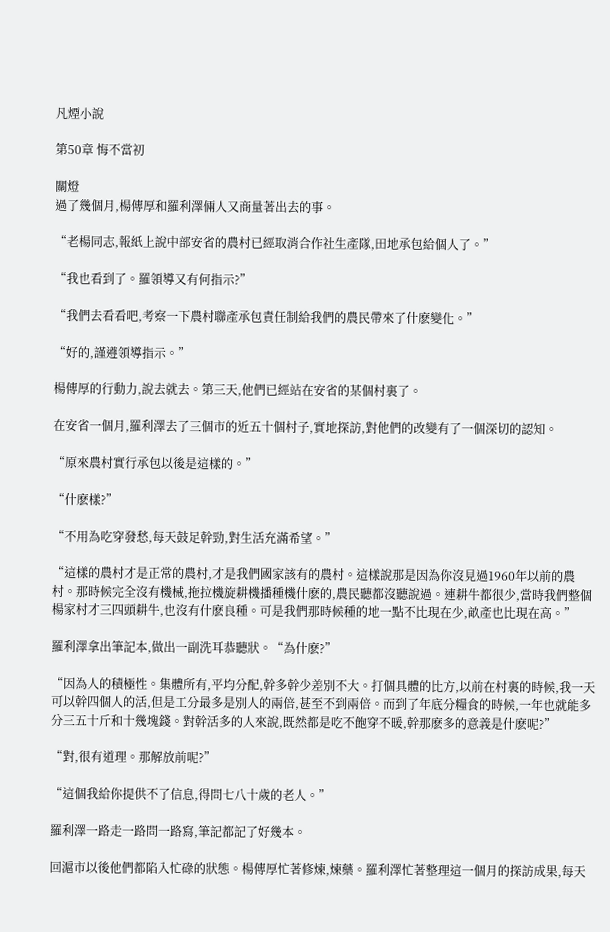凡煙小說

第50章 悔不當初

關燈
過了幾個月,楊傳厚和羅利澤倆人又商量著出去的事。

“老楊同志,報紙上說中部安省的農村已經取消合作社生產隊,田地承包給個人了。”

“我也看到了。羅領導又有何指示?”

“我們去看看吧,考察一下農村聯產承包責任制給我們的農民帶來了什麽變化。”

“好的,謹遵領導指示。”

楊傳厚的行動力,說去就去。第三天,他們已經站在安省的某個村裏了。

在安省一個月,羅利澤去了三個市的近五十個村子,實地探訪,對他們的改變有了一個深切的認知。

“原來農村實行承包以後是這樣的。”

“什麽樣?”

“不用為吃穿發愁,每天鼓足幹勁,對生活充滿希望。”

“這樣的農村才是正常的農村,才是我們國家該有的農村。這樣說那是因為你沒見過1960年以前的農村。那時候完全沒有機械,拖拉機旋耕機播種機什麽的,農民聽都沒聽說過。連耕牛都很少,當時我們整個楊家村才三四頭耕牛,也沒有什麽良種。可是我們那時候種的地一點不比現在少,畝產也比現在高。”

羅利澤拿出筆記本,做出一副洗耳恭聽狀。“為什麽?”

“因為人的積極性。集體所有,平均分配,幹多幹少差別不大。打個具體的比方,以前在村裏的時候,我一天可以幹四個人的活,但是工分最多是別人的兩倍,甚至不到兩倍。而到了年底分糧食的時候,一年也就能多分三五十斤和十幾塊錢。對幹活多的人來說,既然都是吃不飽穿不暖,幹那麽多的意義是什麽呢?”

“對,很有道理。那解放前呢?”

“這個我給你提供不了信息,得問七八十歲的老人。”

羅利澤一路走一路問一路寫,筆記都記了好幾本。

回滬市以後他們都陷入忙碌的狀態。楊傳厚忙著修煉,煉藥。羅利澤忙著整理這一個月的探訪成果,每天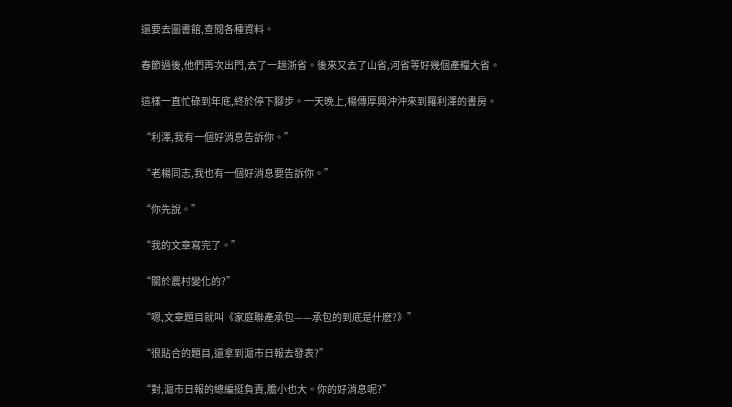還要去圖書館,查閱各種資料。

春節過後,他們再次出門,去了一趟浙省。後來又去了山省,河省等好幾個產糧大省。

這樣一直忙碌到年底,終於停下腳步。一天晚上,楊傳厚興沖沖來到羅利澤的書房。

“利澤,我有一個好消息告訴你。”

“老楊同志,我也有一個好消息要告訴你。”

“你先說。”

“我的文章寫完了。”

“關於農村變化的?”

“嗯,文章題目就叫《家庭聯產承包——承包的到底是什麽?》”

“很貼合的題目,還拿到滬市日報去發表?”

“對,滬市日報的總編挺負責,膽小也大。你的好消息呢?”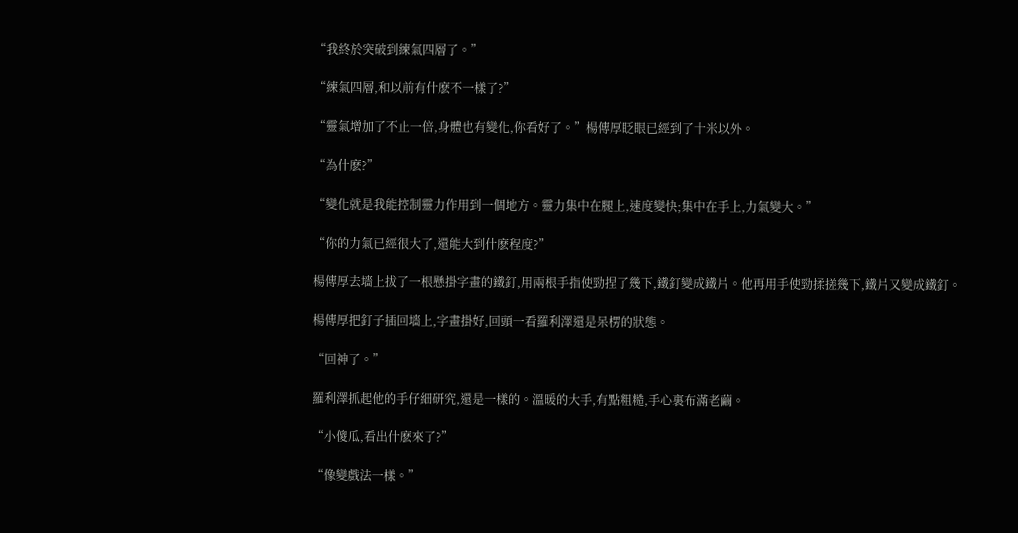“我終於突破到練氣四層了。”

“練氣四層,和以前有什麽不一樣了?”

“靈氣增加了不止一倍,身體也有變化,你看好了。”楊傳厚眨眼已經到了十米以外。

“為什麽?”

“變化就是我能控制靈力作用到一個地方。靈力集中在腿上,速度變快;集中在手上,力氣變大。”

“你的力氣已經很大了,還能大到什麽程度?”

楊傳厚去墻上拔了一根懸掛字畫的鐵釘,用兩根手指使勁捏了幾下,鐵釘變成鐵片。他再用手使勁揉搓幾下,鐵片又變成鐵釘。

楊傳厚把釘子插回墻上,字畫掛好,回頭一看羅利澤還是呆楞的狀態。

“回神了。”

羅利澤抓起他的手仔細研究,還是一樣的。溫暖的大手,有點粗糙,手心裏布滿老繭。

“小傻瓜,看出什麽來了?”

“像變戲法一樣。”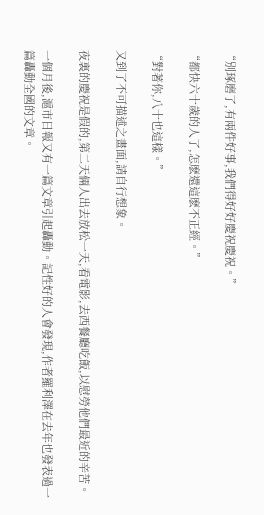“別琢磨了,有兩件好事,我們得好好慶祝慶祝。”

“都快六十歲的人了,怎麽還這麽不正經。”

“對著你,八十也這樣。”

又到了不可描述之畫面,請自行想象。

夜裏的慶祝是假的,第二天倆人出去放松一天,看電影,去西餐廳吃飯,以慰勞他們最近的辛苦。

一個月後,滬市日報又有一篇文章引起轟動。記性好的人會發現,作者羅利澤在去年也發表過一篇轟動全國的文章。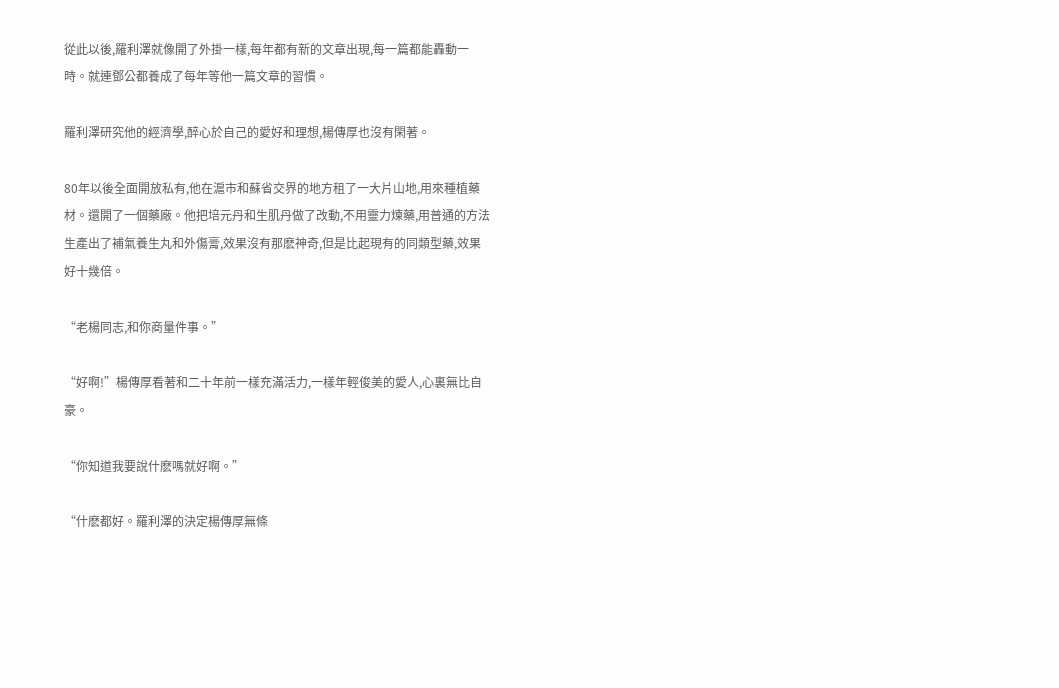從此以後,羅利澤就像開了外掛一樣,每年都有新的文章出現,每一篇都能轟動一時。就連鄧公都養成了每年等他一篇文章的習慣。

羅利澤研究他的經濟學,醉心於自己的愛好和理想,楊傳厚也沒有閑著。

80年以後全面開放私有,他在滬市和蘇省交界的地方租了一大片山地,用來種植藥材。還開了一個藥廠。他把培元丹和生肌丹做了改動,不用靈力煉藥,用普通的方法生產出了補氣養生丸和外傷膏,效果沒有那麽神奇,但是比起現有的同類型藥,效果好十幾倍。

“老楊同志,和你商量件事。”

“好啊!”楊傳厚看著和二十年前一樣充滿活力,一樣年輕俊美的愛人,心裏無比自豪。

“你知道我要說什麽嗎就好啊。”

“什麽都好。羅利澤的決定楊傳厚無條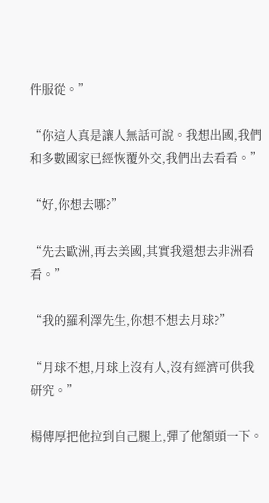件服從。”

“你這人真是讓人無話可說。我想出國,我們和多數國家已經恢覆外交,我們出去看看。”

“好,你想去哪?”

“先去歐洲,再去美國,其實我還想去非洲看看。”

“我的羅利澤先生,你想不想去月球?”

“月球不想,月球上沒有人,沒有經濟可供我研究。”

楊傳厚把他拉到自己腿上,彈了他額頭一下。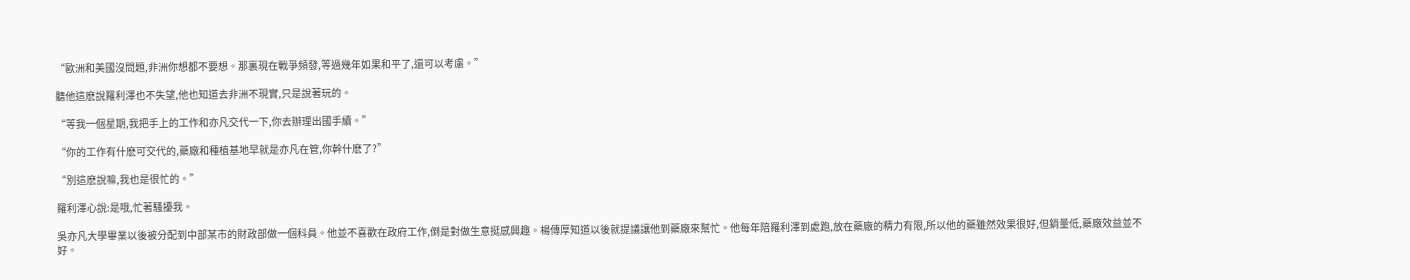“歐洲和美國沒問題,非洲你想都不要想。那裏現在戰爭頻發,等過幾年如果和平了,還可以考慮。”

聽他這麽說羅利澤也不失望,他也知道去非洲不現實,只是說著玩的。

“等我一個星期,我把手上的工作和亦凡交代一下,你去辦理出國手續。”

“你的工作有什麽可交代的,藥廠和種植基地早就是亦凡在管,你幹什麽了?”

“別這麽說嘛,我也是很忙的。”

羅利澤心說:是哦,忙著騷擾我。

吳亦凡大學畢業以後被分配到中部某市的財政部做一個科員。他並不喜歡在政府工作,倒是對做生意挺感興趣。楊傳厚知道以後就提議讓他到藥廠來幫忙。他每年陪羅利澤到處跑,放在藥廠的精力有限,所以他的藥雖然效果很好,但銷量低,藥廠效益並不好。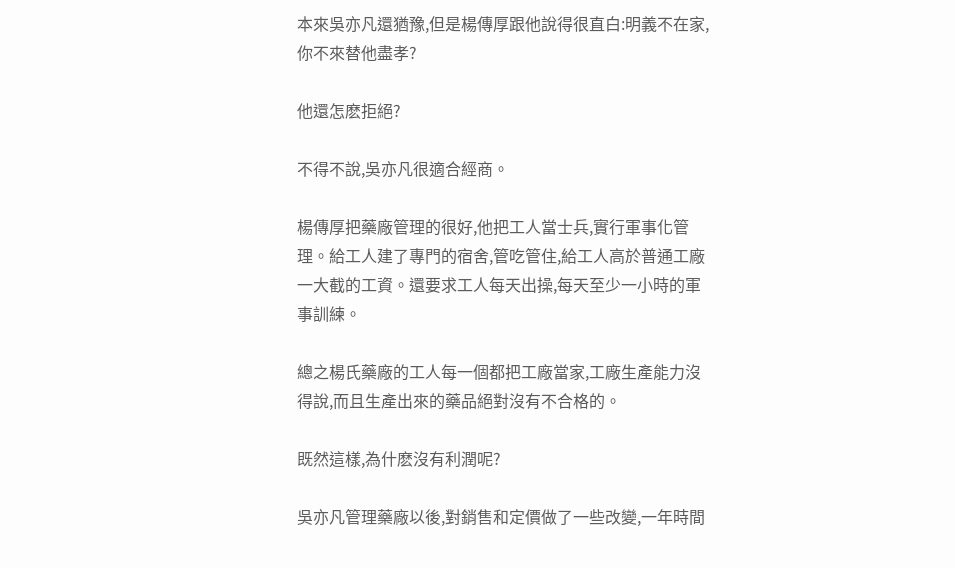本來吳亦凡還猶豫,但是楊傳厚跟他說得很直白:明義不在家,你不來替他盡孝?

他還怎麽拒絕?

不得不說,吳亦凡很適合經商。

楊傳厚把藥廠管理的很好,他把工人當士兵,實行軍事化管理。給工人建了專門的宿舍,管吃管住,給工人高於普通工廠一大截的工資。還要求工人每天出操,每天至少一小時的軍事訓練。

總之楊氏藥廠的工人每一個都把工廠當家,工廠生產能力沒得說,而且生產出來的藥品絕對沒有不合格的。

既然這樣,為什麽沒有利潤呢?

吳亦凡管理藥廠以後,對銷售和定價做了一些改變,一年時間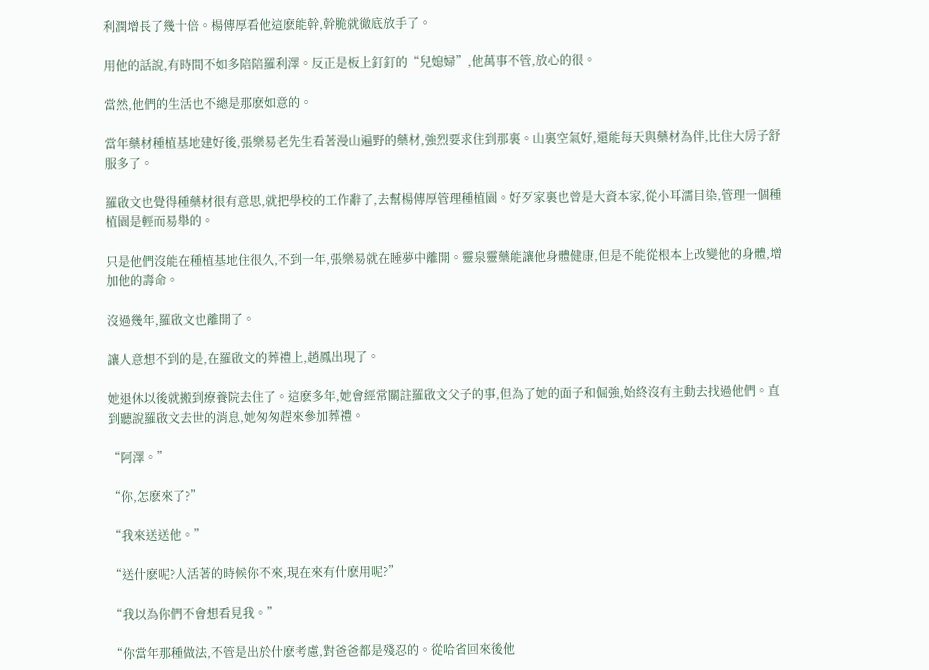利潤增長了幾十倍。楊傳厚看他這麽能幹,幹脆就徹底放手了。

用他的話說,有時間不如多陪陪羅利澤。反正是板上釘釘的“兒媳婦”,他萬事不管,放心的很。

當然,他們的生活也不總是那麽如意的。

當年藥材種植基地建好後,張樂易老先生看著漫山遍野的藥材,強烈要求住到那裏。山裏空氣好,還能每天與藥材為伴,比住大房子舒服多了。

羅啟文也覺得種藥材很有意思,就把學校的工作辭了,去幫楊傳厚管理種植園。好歹家裏也曾是大資本家,從小耳濡目染,管理一個種植園是輕而易舉的。

只是他們沒能在種植基地住很久,不到一年,張樂易就在睡夢中離開。靈泉靈藥能讓他身體健康,但是不能從根本上改變他的身體,增加他的壽命。

沒過幾年,羅啟文也離開了。

讓人意想不到的是,在羅啟文的葬禮上,趙鳳出現了。

她退休以後就搬到療養院去住了。這麽多年,她會經常關註羅啟文父子的事,但為了她的面子和倔強,始終沒有主動去找過他們。直到聽說羅啟文去世的消息,她匆匆趕來參加葬禮。

“阿澤。”

“你,怎麽來了?”

“我來送送他。”

“送什麽呢?人活著的時候你不來,現在來有什麽用呢?”

“我以為你們不會想看見我。”

“你當年那種做法,不管是出於什麽考慮,對爸爸都是殘忍的。從哈省回來後他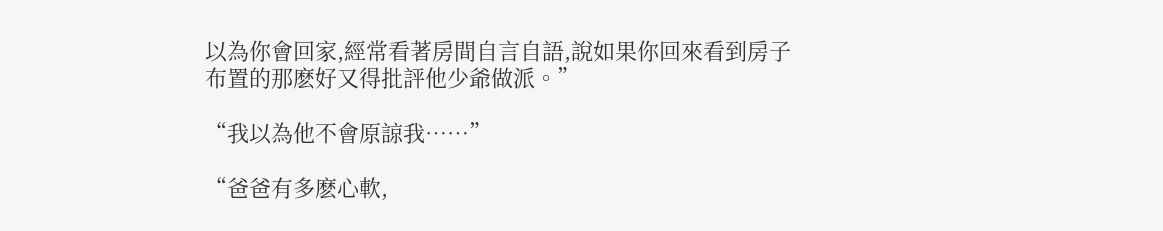以為你會回家,經常看著房間自言自語,說如果你回來看到房子布置的那麽好又得批評他少爺做派。”

“我以為他不會原諒我……”

“爸爸有多麽心軟,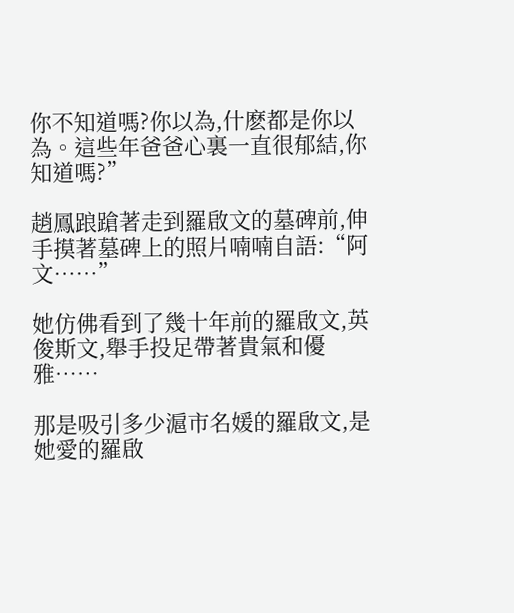你不知道嗎?你以為,什麽都是你以為。這些年爸爸心裏一直很郁結,你知道嗎?”

趙鳳踉蹌著走到羅啟文的墓碑前,伸手摸著墓碑上的照片喃喃自語:“阿文……”

她仿佛看到了幾十年前的羅啟文,英俊斯文,舉手投足帶著貴氣和優雅……

那是吸引多少滬市名媛的羅啟文,是她愛的羅啟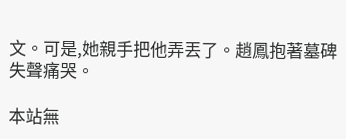文。可是,她親手把他弄丟了。趙鳳抱著墓碑失聲痛哭。

本站無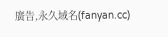廣告,永久域名(fanyan.cc)